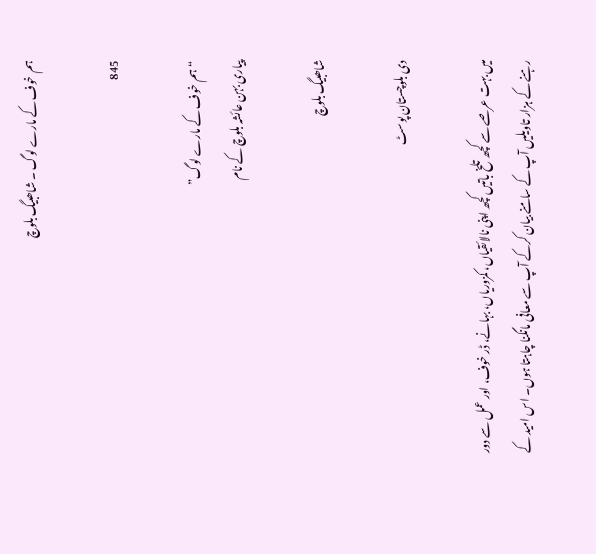ہم خوف کے مارے لوگ ۔ شاھبیگ بلوچ

845

“ہم خوف کے مارے لوگ”
پیاری بہن عائشہ بلوچ کے نام

شاھبیگ بلوچ

دی بلوچستان پوسٹ

میں بہت عرصے سے کچھ تلخ باتیں کچھ اپنی نالائقیاں، کمزوریاں، بہانے، ڈر خوف، اور عمل سے دور رہنے کے ہزار تاویلیں آپ کے سامنے بیان کرکے آپ سے معافی مانگنا چاہتا ہوں۔ اس امید کے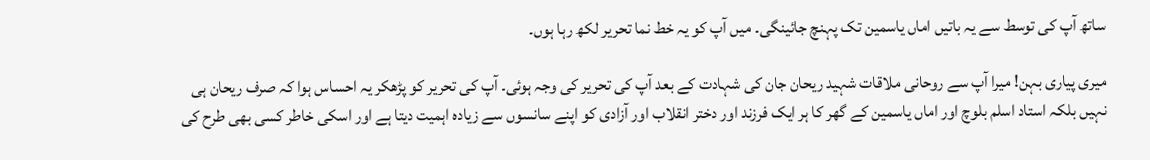ساتھ آپ کی توسط سے یہ باتیں اماں یاسمین تک پہنچ جائینگی۔ میں آپ کو یہ خط نما تحریر لکھ رہا ہوں۔

میری پیاری بہن! میرا آپ سے روحانی ملاقات شہید ریحان جان کی شہادت کے بعد آپ کی تحریر کی وجہ ہوئی۔ آپ کی تحریر کو پڑھکر یہ احساس ہوا کہ صرف ریحان ہی نہیں بلکہ استاد اسلم بلوچ اور اماں یاسمین کے گھر کا ہر ایک فرزند اور دختر انقلاب اور آزادی کو اپنے سانسوں سے زیادہ اہمیت دیتا ہے اور اسکی خاطر کسی بھی طرح کی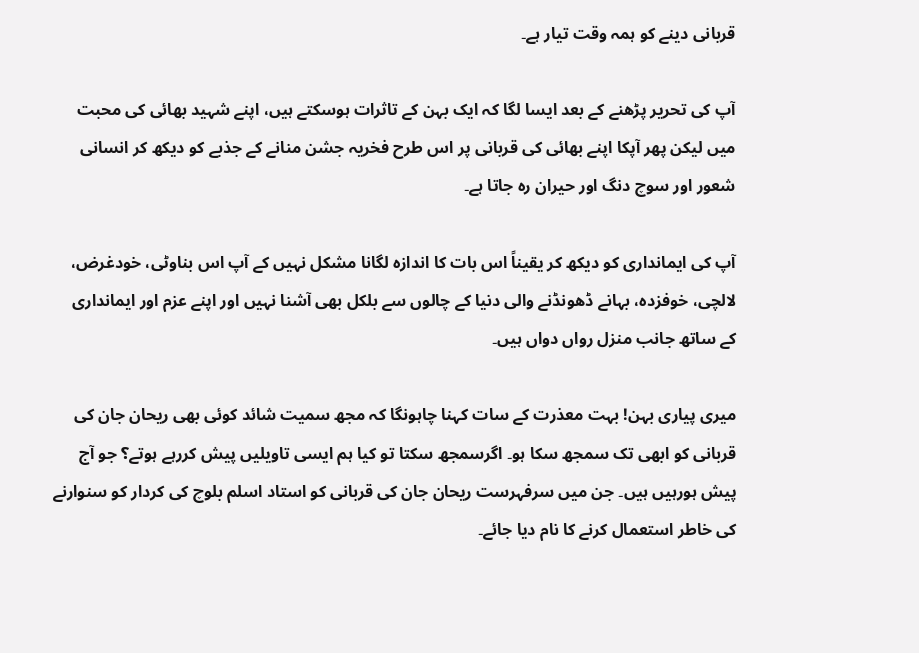قربانی دینے کو ہمہ وقت تیار ہے۔

آپ کی تحریر پڑھنے کے بعد ایسا لگا کہ ایک بہن کے تاثرات ہوسکتے ہیں، اپنے شہید بھائی کی محبت میں لیکن پھر آپکا اپنے بھائی کی قربانی پر اس طرح فخریہ جشن منانے کے جذبے کو دیکھ کر انسانی شعور اور سوچ دنگ اور حیران رہ جاتا ہے۔

آپ کی ایمانداری کو دیکھ کر یقیناً اس بات کا اندازہ لگانا مشکل نہیں کے آپ اس بناوٹی، خودغرض، لالچی، خوفزدہ، بہانے ڈھونڈنے والی دنیا کے چالوں سے بلکل بھی آشنا نہیں اور اپنے عزم اور ایمانداری کے ساتھ جانب منزل رواں دواں ہیں۔

میری پیاری بہن! بہت معذرت کے سات کہنا چاہونگا کہ مجھ سمیت شائد کوئی بھی ریحان جان کی قربانی کو ابھی تک سمجھ سکا ہو۔ اگرسمجھ سکتا تو کیا ہم ایسی تاویلیں پیش کررہے ہوتے؟ جو آج پیش ہورہیں ہیں۔ جن میں سرفہرست ریحان جان کی قربانی کو استاد اسلم بلوچ کی کردار کو سنوارنے کی خاطر استعمال کرنے کا نام دیا جائے۔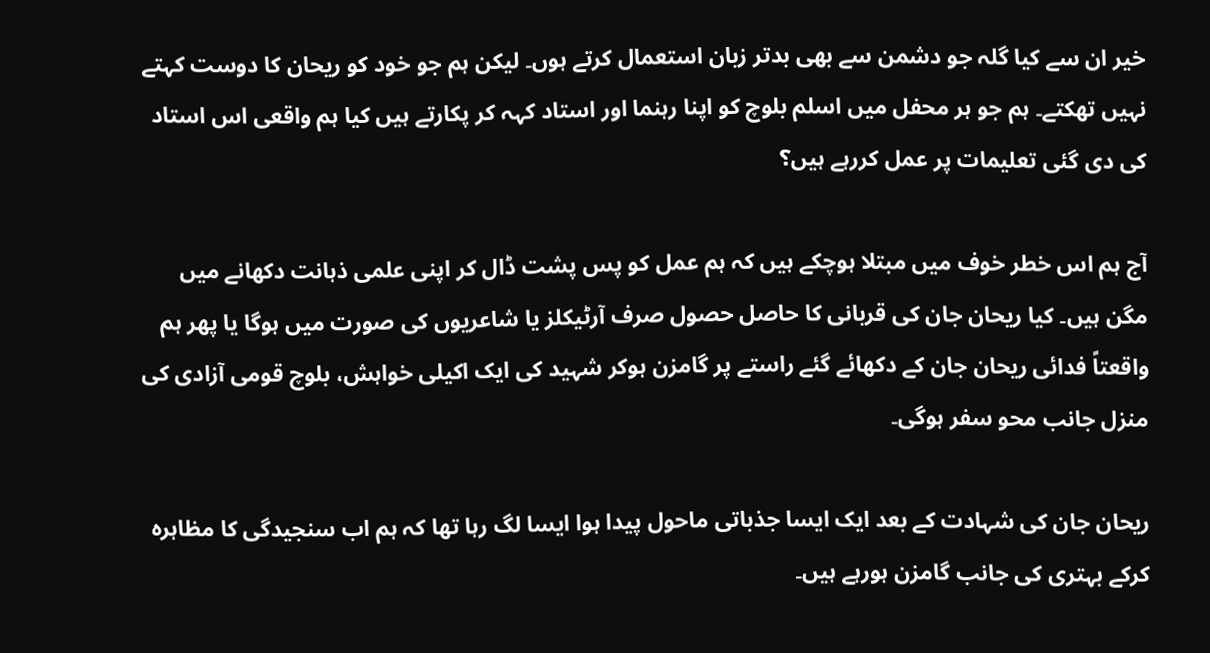خیر ان سے کیا گلہ جو دشمن سے بھی بدتر زبان استعمال کرتے ہوں۔ لیکن ہم جو خود کو ریحان کا دوست کہتے نہیں تھکتے۔ ہم جو ہر محفل میں اسلم بلوچ کو اپنا رہنما اور استاد کہہ کر پکارتے ہیں کیا ہم واقعی اس استاد کی دی گئی تعلیمات پر عمل کررہے ہیں؟

آج ہم اس خطر خوف میں مبتلا ہوچکے ہیں کہ ہم عمل کو پس پشت ڈال کر اپنی علمی ذہانت دکھانے میں مگن ہیں۔ کیا ریحان جان کی قربانی کا حاصل حصول صرف آرٹیکلز یا شاعریوں کی صورت میں ہوگا یا پھر ہم واقعتاً فدائی ریحان جان کے دکھائے گئے راستے پر گامزن ہوکر شہید کی ایک اکیلی خواہش، بلوچ قومی آزادی کی منزل جانب محو سفر ہوگی۔

ریحان جان کی شہادت کے بعد ایک ایسا جذباتی ماحول پیدا ہوا ایسا لگ رہا تھا کہ ہم اب سنجیدگی کا مظاہرہ کرکے بہتری کی جانب گامزن ہورہے ہیں۔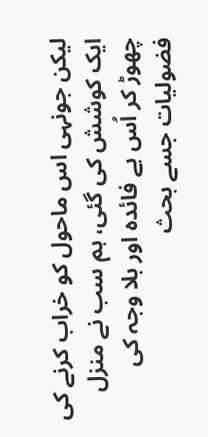لیکن جونہی اس ماحول کو خراب کرنے کی ایک کوشش کی گئی، ہم سب نے منزل چھوڑ کر اُس بے فائدہ اور بلا وجہ کی فضولیات جسے بحث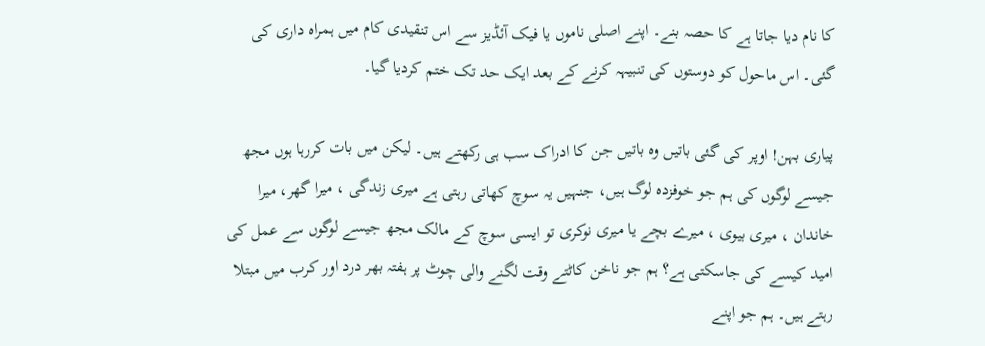کا نام دیا جاتا ہے کا حصہ بنے۔ اپنے اصلی ناموں یا فیک آئڈیز سے اس تنقیدی کام میں ہمراہ داری کی گئی۔ اس ماحول کو دوستوں کی تنبیہہ کرنے کے بعد ایک حد تک ختم کردیا گیا۔

پیاری بہن! اوپر کی گئی باتیں وہ باتیں جن کا ادراک سب ہی رکھتے ہیں۔ لیکن میں بات کررہا ہوں مجھ جیسے لوگوں کی ہم جو خوفزدہ لوگ ہیں، جنہیں یہ سوچ کھاتی رہتی ہے میری زندگی ، میرا گھر، میرا خاندان ، میری بیوی ، میرے بچے یا میری نوکری تو ایسی سوچ کے مالک مجھ جیسے لوگوں سے عمل کی امید کیسے کی جاسکتی ہے؟ ہم جو ناخن کاٹتے وقت لگنے والی چوٹ پر ہفتہ بھر درد اور کرب میں مبتلا رہتے ہیں۔ ہم جو اپنے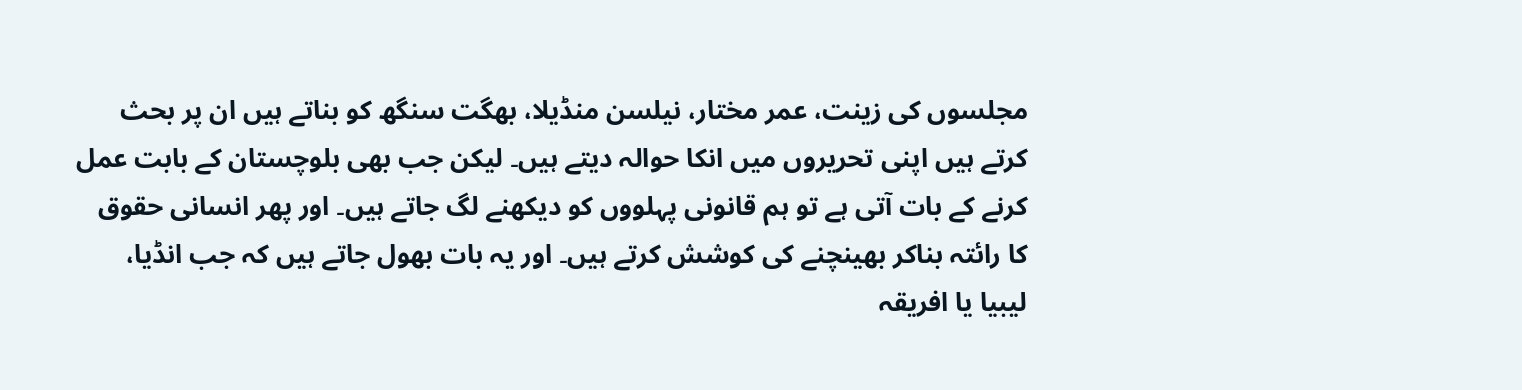مجلسوں کی زینت، عمر مختار، نیلسن منڈیلا، بھگت سنگھ کو بناتے ہیں ان پر بحث کرتے ہیں اپنی تحریروں میں انکا حوالہ دیتے ہیں۔ لیکن جب بھی بلوچستان کے بابت عمل کرنے کے بات آتی ہے تو ہم قانونی پہلووں کو دیکھنے لگ جاتے ہیں۔ اور پھر انسانی حقوق کا رائتہ بناکر بھینچنے کی کوشش کرتے ہیں۔ اور یہ بات بھول جاتے ہیں کہ جب انڈیا، لیبیا یا افریقہ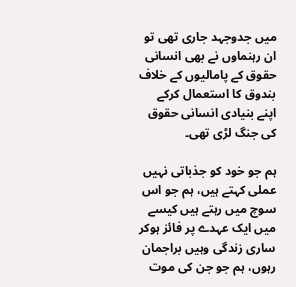میں جدوجہد جاری تھی تو ان رہنماوں نے بھی انسانی حقوق کے پامالیوں کے خلاف بندوق کا استعمال کرکے اپنے بنیادی انسانی حقوق کی جنگ لڑی تھی۔

ہم جو خود کو جذباتی نہیں عملی کہتے ہیں، ہم جو اس سوچ میں رہتے ہیں کیسے میں ایک عہدے پر فائز ہوکر ساری زندگی وہیں براجمان رہوں، ہم جو جن کی موت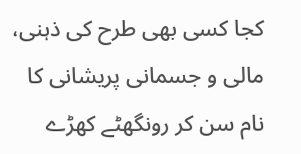کجا کسی بھی طرح کی ذہنی، مالی و جسمانی پریشانی کا نام سن کر رونگھٹے کھڑے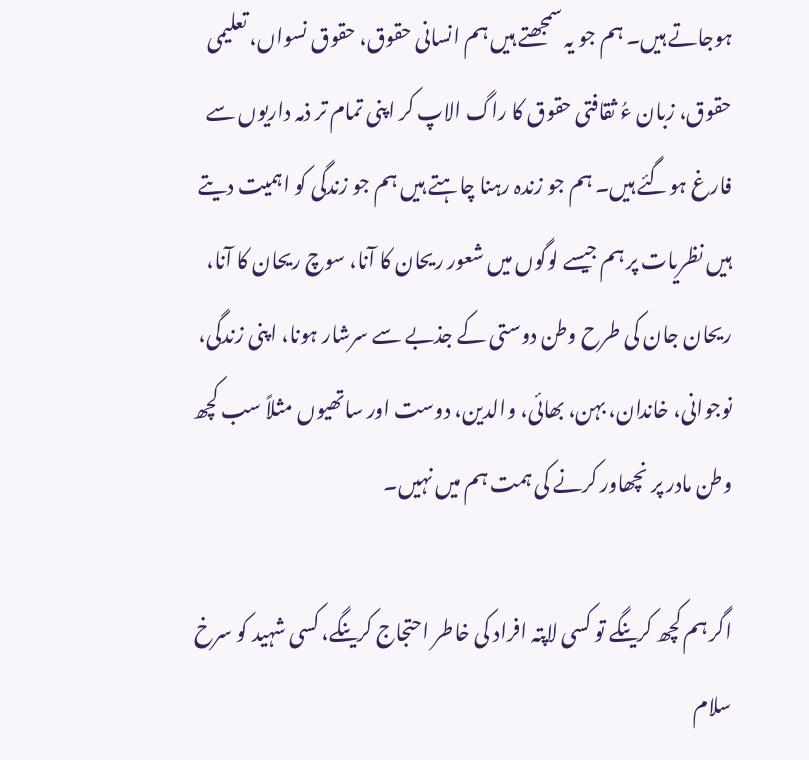ہوجاتے ہیں۔ ہم جو یہ سمجھتے ہیں ہم انسانی حقوق، حقوق نسواں، تعلیمی حقوق، زبان ءُ ثقافتی حقوق کا راگ الاپ کر اپنی تمام تر ذمہ داریوں سے فارغ ہوگئے ہیں۔ ہم جو زندہ رہنا چاہتے ہیں ہم جو زندگی کو اہمیت دیتے ہیں نظریات پر ہم جیسے لوگوں میں شعور ریحان کا آنا، سوچ ریحان کا آنا، ریحان جان کی طرح وطن دوستی کے جذبے سے سرشار ہونا، اپنی زندگی، نوجوانی، خاندان، بہن، بھائی، والدین، دوست اور ساتھیوں مثلاً سب کچھ وطن مادر پر نچھاور کرنے کی ہمت ہم میں نہیں۔

اگر ہم کچھ کرینگے تو کسی لاپتہ افراد کی خاطر احتجاج کرینگے، کسی شہید کو سرخ سلام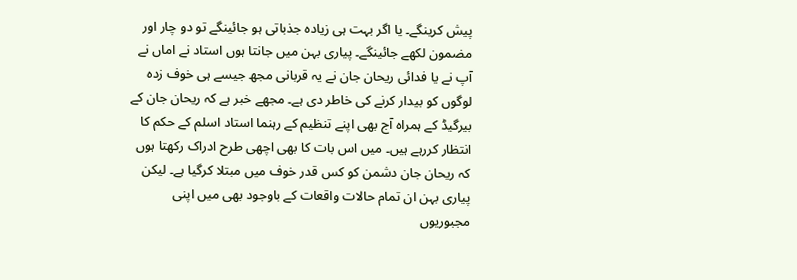پیش کرینگے۔ یا اگر بہت ہی زیادہ جذباتی ہو جائینگے تو دو چار اور مضمون لکھے جائینگے۔ پیاری بہن میں جانتا ہوں استاد نے اماں نے آپ نے یا فدائی ریحان جان نے یہ قربانی مجھ جیسے ہی خوف زدہ لوگوں کو بیدار کرنے کی خاطر دی ہے۔ مجھے خبر ہے کہ ریحان جان کے بیرگیڈ کے ہمراہ آج بھی اپنے تنظیم کے رہنما استاد اسلم کے حکم کا انتظار کررہے ہیں۔ میں اس بات کا بھی اچھی طرح ادراک رکھتا ہوں کہ ریحان جان دشمن کو کس قدر خوف میں مبتلا کرگیا ہے۔ لیکن پیاری بہن ان تمام حالات واقعات کے باوجود بھی میں اپنی مجبوریوں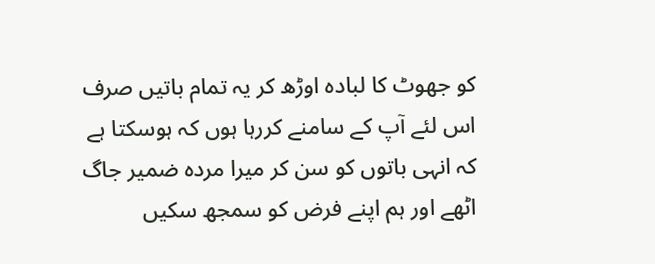کو جھوٹ کا لبادہ اوڑھ کر یہ تمام باتیں صرف اس لئے آپ کے سامنے کررہا ہوں کہ ہوسکتا ہے کہ انہی باتوں کو سن کر میرا مردہ ضمیر جاگ اٹھے اور ہم اپنے فرض کو سمجھ سکیں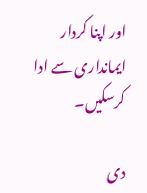اور اپنا کردار ایمانداری سے ادا کرسکیں۔

دی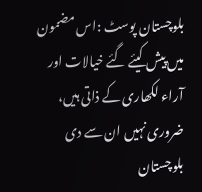بلوچستان پوسٹ :اس مضمون میں پیش کیئے گئے خیالات اور آراء لکھاری کے ذاتی ہیں، ضروری نہیں ان سے دی بلوچستان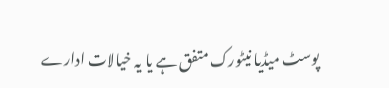پوسٹ میڈیا نیٹورک متفق ہے یا یہ خیالات ادارے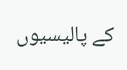کے پالیسیوں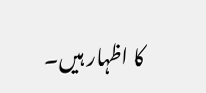کا اظہار ہیں۔